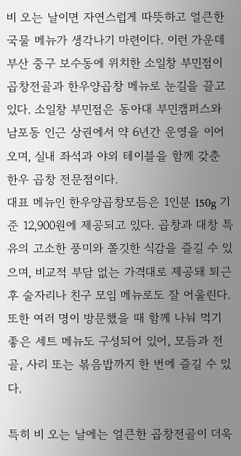비 오는 날이면 자연스럽게 따뜻하고 얼큰한 국물 메뉴가 생각나기 마련이다. 이런 가운데 부산 중구 보수동에 위치한 소일창 부민점이 곱창전골과 한우양곱창 메뉴로 눈길을 끌고 있다. 소일창 부민점은 동아대 부민캠퍼스와 남포동 인근 상권에서 약 6년간 운영을 이어오며, 실내 좌석과 야외 테이블을 함께 갖춘 한우 곱창 전문점이다.
대표 메뉴인 한우양곱창모듬은 1인분 150g 기준 12,900원에 제공되고 있다. 곱창과 대창 특유의 고소한 풍미와 쫄깃한 식감을 즐길 수 있으며, 비교적 부담 없는 가격대로 제공돼 퇴근 후 술자리나 친구 모임 메뉴로도 잘 어울린다. 또한 여러 명이 방문했을 때 함께 나눠 먹기 좋은 세트 메뉴도 구성되어 있어, 모듬과 전골, 사리 또는 볶음밥까지 한 번에 즐길 수 있다.

특히 비 오는 날에는 얼큰한 곱창전골이 더욱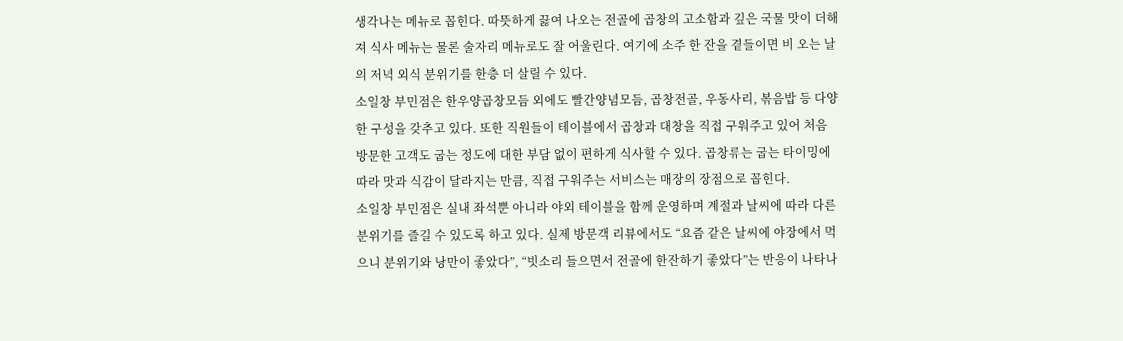생각나는 메뉴로 꼽힌다. 따뜻하게 끓여 나오는 전골에 곱창의 고소함과 깊은 국물 맛이 더해져 식사 메뉴는 물론 술자리 메뉴로도 잘 어울린다. 여기에 소주 한 잔을 곁들이면 비 오는 날의 저녁 외식 분위기를 한층 더 살릴 수 있다.
소일창 부민점은 한우양곱창모듬 외에도 빨간양념모듬, 곱창전골, 우동사리, 볶음밥 등 다양한 구성을 갖추고 있다. 또한 직원들이 테이블에서 곱창과 대창을 직접 구워주고 있어 처음 방문한 고객도 굽는 정도에 대한 부담 없이 편하게 식사할 수 있다. 곱창류는 굽는 타이밍에 따라 맛과 식감이 달라지는 만큼, 직접 구워주는 서비스는 매장의 장점으로 꼽힌다.
소일창 부민점은 실내 좌석뿐 아니라 야외 테이블을 함께 운영하며 계절과 날씨에 따라 다른 분위기를 즐길 수 있도록 하고 있다. 실제 방문객 리뷰에서도 “요즘 같은 날씨에 야장에서 먹으니 분위기와 낭만이 좋았다”, “빗소리 들으면서 전골에 한잔하기 좋았다”는 반응이 나타나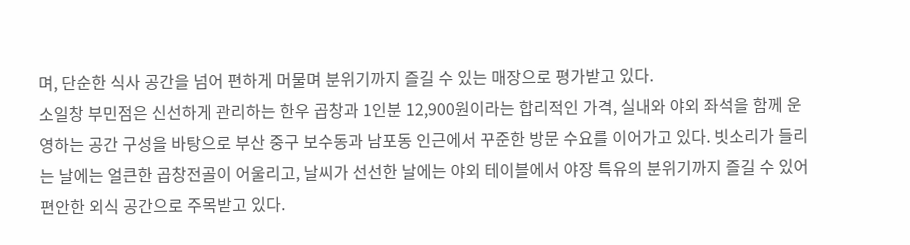며, 단순한 식사 공간을 넘어 편하게 머물며 분위기까지 즐길 수 있는 매장으로 평가받고 있다.
소일창 부민점은 신선하게 관리하는 한우 곱창과 1인분 12,900원이라는 합리적인 가격, 실내와 야외 좌석을 함께 운영하는 공간 구성을 바탕으로 부산 중구 보수동과 남포동 인근에서 꾸준한 방문 수요를 이어가고 있다. 빗소리가 들리는 날에는 얼큰한 곱창전골이 어울리고, 날씨가 선선한 날에는 야외 테이블에서 야장 특유의 분위기까지 즐길 수 있어 편안한 외식 공간으로 주목받고 있다.